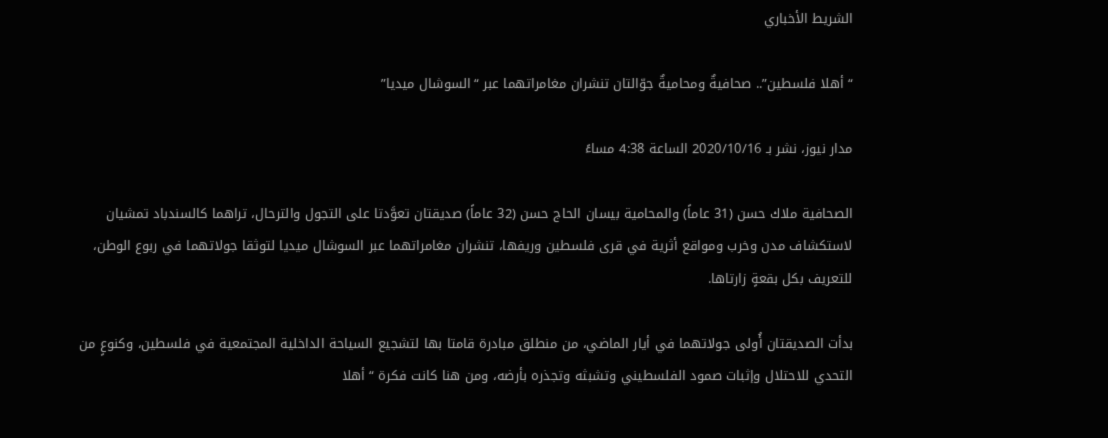الشريط الأخباري

“أهلا فلسطين”.. صحافيةٌ ومحاميةٌ جوّالتان تنشران مغامراتهما عبر “السوشال ميديا”

مدار نيوز، نشر بـ 2020/10/16 الساعة 4:38 مساءً

الصحافية ملاك حسن (31 عاماً) والمحامية بيسان الحاج حسن (32 عاماً) صديقتان تعوَّدتا على التجول والترحال، تراهما كالسندباد تمشيان لاستكشاف مدن وخرب ومواقع أثرية في قرى فلسطين وريفها، تنشران مغامراتهما عبر السوشال ميديا لتوثقا جولاتهما في ربوع الوطن، للتعريف بكل بقعةٍ زارتاها.

بدأت الصديقتان أُولى جولاتهما في أيار الماضي، من منطلق مبادرة قامتا بها لتشجيع السياحة الداخلية المجتمعية في فلسطين، وكنوعٍ من التحدي للاحتلال وإثبات صمود الفلسطيني وتشبثه وتجذره بأرضه، ومن هنا كانت فكرة “أهلا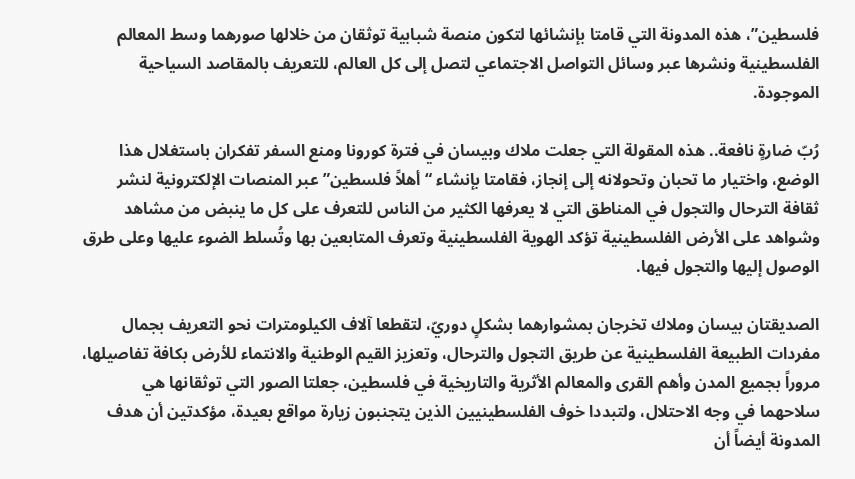فلسطين”، هذه المدونة التي قامتا بإنشائها لتكون منصة شبابية توثقان من خلالها صورهما وسط المعالم الفلسطينية ونشرها عبر وسائل التواصل الاجتماعي لتصل إلى كل العالم، للتعريف بالمقاصد السياحية الموجودة.

رُبّ ضارةٍ نافعة.. هذه المقولة التي جعلت ملاك وبيسان في فترة كورونا ومنع السفر تفكران باستغلال هذا الوضع، واختيار ما تحبان وتحولانه إلى إنجاز، فقامتا بإنشاء “أهلاً فلسطين” عبر المنصات الإلكترونية لنشر ثقافة الترحال والتجول في المناطق التي لا يعرفها الكثير من الناس للتعرف على كل ما ينبض من مشاهد وشواهد على الأرض الفلسطينية تؤكد الهوية الفلسطينية وتعرف المتابعين بها وتُسلط الضوء عليها وعلى طرق الوصول إليها والتجول فيها.

الصديقتان بيسان وملاك تخرجان بمشوارهما بشكلٍ دوريّ، لتقطعا آلاف الكيلومترات نحو التعريف بجمال مفردات الطبيعة الفلسطينية عن طريق التجول والترحال، وتعزيز القيم الوطنية والانتماء للأرض بكافة تفاصيلها، مروراً بجميع المدن وأهم القرى والمعالم الأثرية والتاريخية في فلسطين، جعلتا الصور التي توثقانها هي سلاحهما في وجه الاحتلال، ولتبددا خوف الفلسطينيين الذين يتجنبون زيارة مواقع بعيدة، مؤكدتين أن هدف المدونة أيضاً أن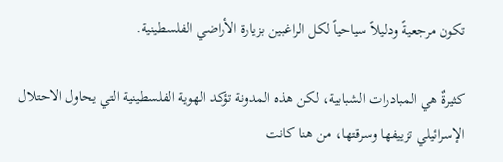تكون مرجعيةً ودليلاً سياحياً لكل الراغبين بزيارة الأراضي الفلسطينية.

كثيرةٌ هي المبادرات الشبابية، لكن هذه المدونة تؤكد الهوية الفلسطينية التي يحاول الاحتلال الإسرائيلي تزييفها وسرقتها، من هنا كانت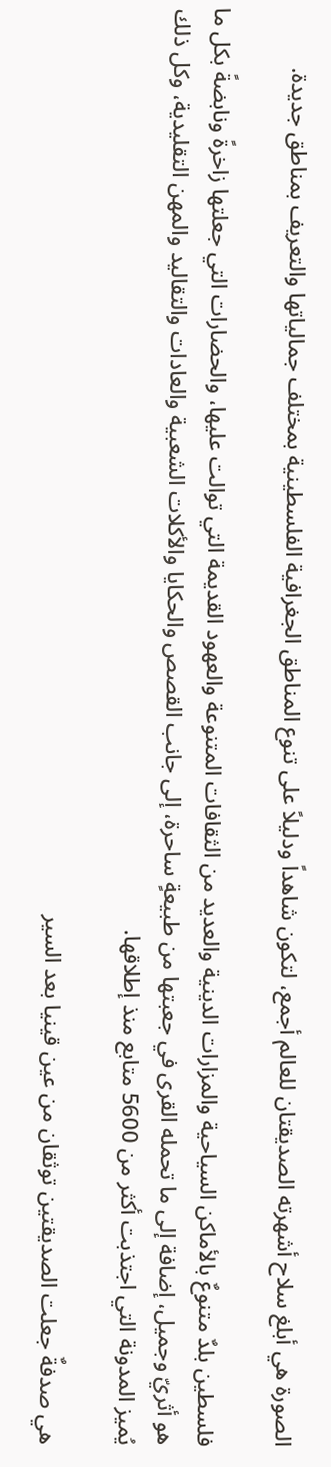الصورة هي أبلغ سلاح أشهرته الصديقتان للعالم أجمع، لتكون شاهداً ودليلاً على تنوع المناطق الجغرافية الفلسطينية بمختلف جمالياتها والتعريف بمناطق جديدة.

فلسطين بلدٌ متنوعٌ بالأماكن السياحية والمزارات الدينية والعديد من الثقافات المتنوعة والعهود القديمة التي توالت عليها، والحضارات التي جعلتها زاخرةً ونابضةً بكل ما هو أثريّ وجميل، إضافة إلى ما تحمله القرى في جعبتها من طبيعةٍ ساحرة، إلى جانب القصص والحكايا والأكلات الشعبية والعادات والتقاليد والمهن التقليدية، وكل ذلك يُميز المدونة التي اجتذبت أكثر من 5600 متابع منذ إطلاقها.

هي صدفةٌ جعلت الصديقتين توثقان من عين قينيا بعد السير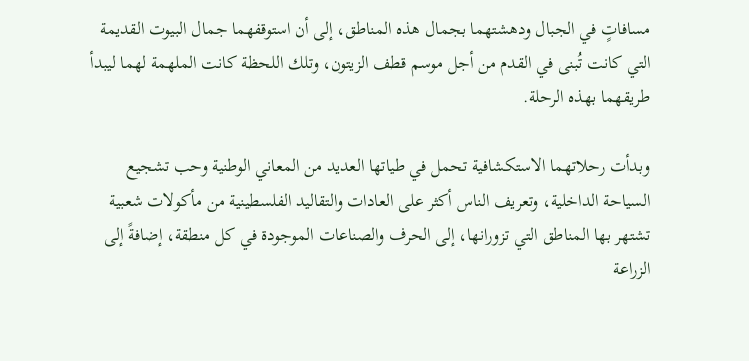مسافاتٍ في الجبال ودهشتهما بجمال هذه المناطق، إلى أن استوقفهما جمال البيوت القديمة التي كانت تُبنى في القدم من أجل موسم قطف الزيتون، وتلك اللحظة كانت الملهمة لهما ليبدأ طريقهما بهذه الرحلة.

وبدأت رحلاتهما الاستكشافية تحمل في طياتها العديد من المعاني الوطنية وحب تشجيع السياحة الداخلية، وتعريف الناس أكثر على العادات والتقاليد الفلسطينية من مأكولات شعبية تشتهر بها المناطق التي تزورانها، إلى الحرف والصناعات الموجودة في كل منطقة، إضافةً إلى الزراعة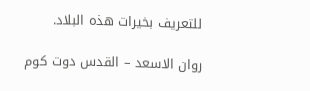للتعريف بخيرات هذه البلاد.

روان الاسعد – القدس دوت كوم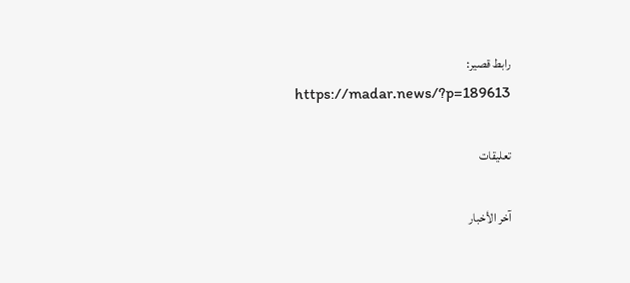رابط قصير:
https://madar.news/?p=189613

تعليقات

آخر الأخبار